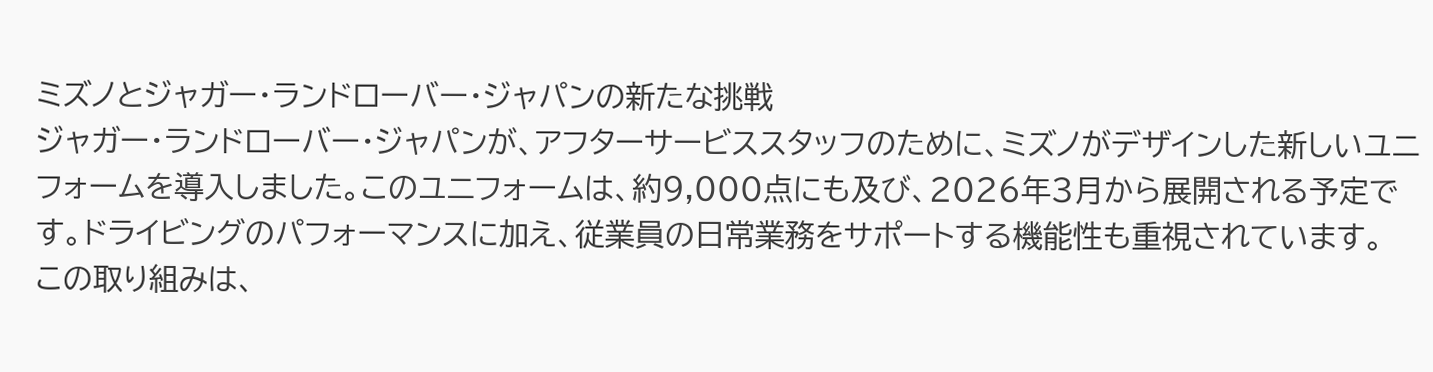ミズノとジャガー・ランドローバー・ジャパンの新たな挑戦
ジャガー・ランドローバー・ジャパンが、アフターサービススタッフのために、ミズノがデザインした新しいユニフォームを導入しました。このユニフォームは、約9,000点にも及び、2026年3月から展開される予定です。ドライビングのパフォーマンスに加え、従業員の日常業務をサポートする機能性も重視されています。
この取り組みは、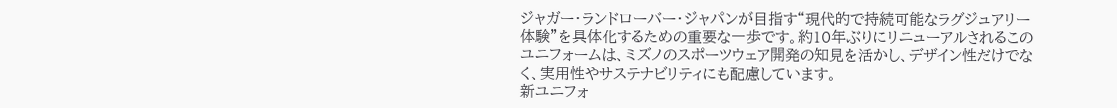ジャガー・ランドローバー・ジャパンが目指す“現代的で持続可能なラグジュアリー体験”を具体化するための重要な一歩です。約10年ぶりにリニューアルされるこのユニフォームは、ミズノのスポーツウェア開発の知見を活かし、デザイン性だけでなく、実用性やサステナビリティにも配慮しています。
新ユニフォ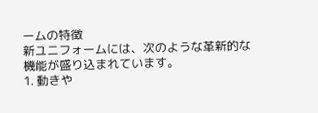ームの特徴
新ユニフォームには、次のような革新的な機能が盛り込まれています。
1. 動きや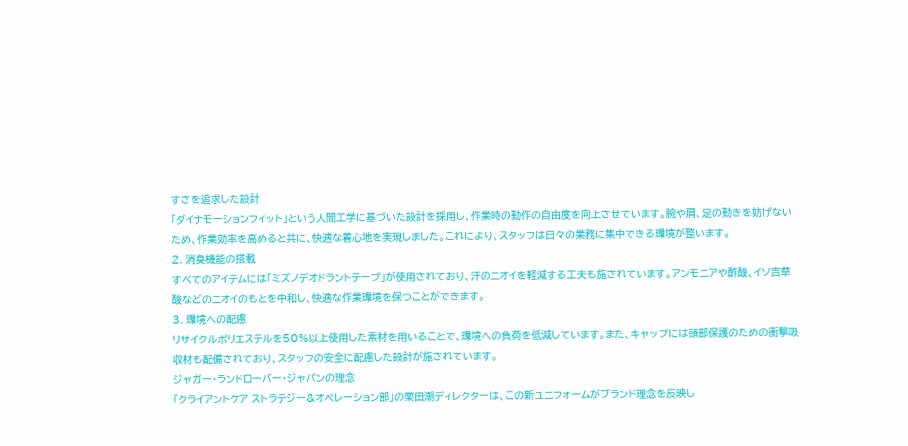すさを追求した設計
「ダイナモーションフィット」という人間工学に基づいた設計を採用し、作業時の動作の自由度を向上させています。腕や肩、足の動きを妨げないため、作業効率を高めると共に、快適な着心地を実現しました。これにより、スタッフは日々の業務に集中できる環境が整います。
2. 消臭機能の搭載
すべてのアイテムには「ミズノデオドラントテープ」が使用されており、汗のニオイを軽減する工夫も施されています。アンモニアや酢酸、イソ吉草酸などのニオイのもとを中和し、快適な作業環境を保つことができます。
3. 環境への配慮
リサイクルポリエステルを50%以上使用した素材を用いることで、環境への負荷を低減しています。また、キャップには頭部保護のための衝撃吸収材も配備されており、スタッフの安全に配慮した設計が施されています。
ジャガー・ランドローバー・ジャパンの理念
「クライアントケア ストラテジー&オペレーション部」の栗田潮ディレクターは、この新ユニフォームがブランド理念を反映し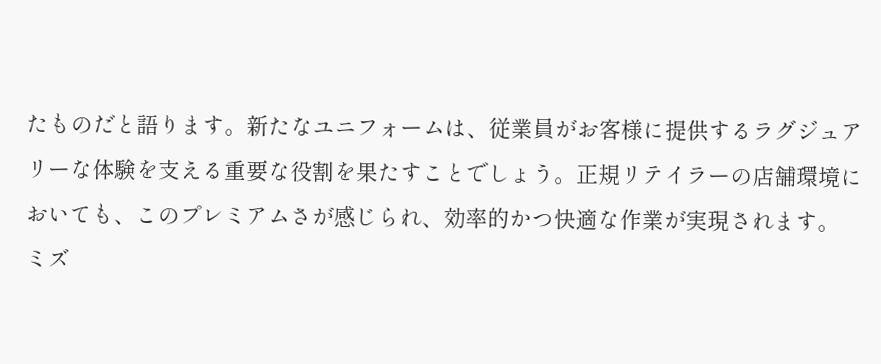たものだと語ります。新たなユニフォームは、従業員がお客様に提供するラグジュアリーな体験を支える重要な役割を果たすことでしょう。正規リテイラーの店舗環境においても、このプレミアムさが感じられ、効率的かつ快適な作業が実現されます。
ミズ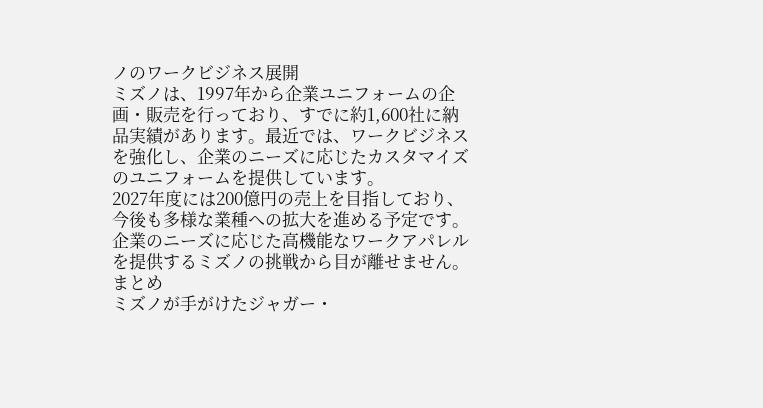ノのワークビジネス展開
ミズノは、1997年から企業ユニフォームの企画・販売を行っており、すでに約1,600社に納品実績があります。最近では、ワークビジネスを強化し、企業のニーズに応じたカスタマイズのユニフォームを提供しています。
2027年度には200億円の売上を目指しており、今後も多様な業種への拡大を進める予定です。企業のニーズに応じた高機能なワークアパレルを提供するミズノの挑戦から目が離せません。
まとめ
ミズノが手がけたジャガー・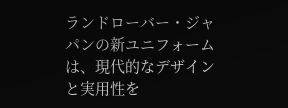ランドローバー・ジャパンの新ユニフォームは、現代的なデザインと実用性を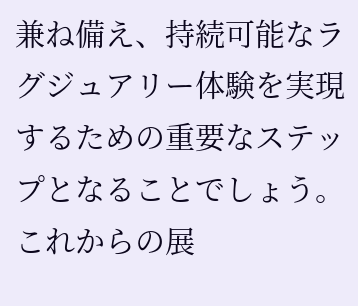兼ね備え、持続可能なラグジュアリー体験を実現するための重要なステップとなることでしょう。これからの展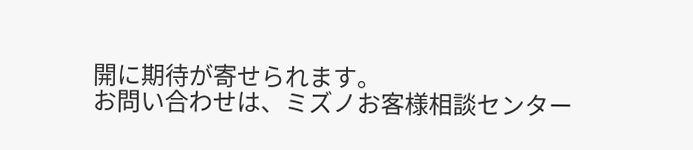開に期待が寄せられます。
お問い合わせは、ミズノお客様相談センター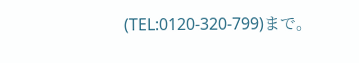(TEL:0120-320-799)まで。